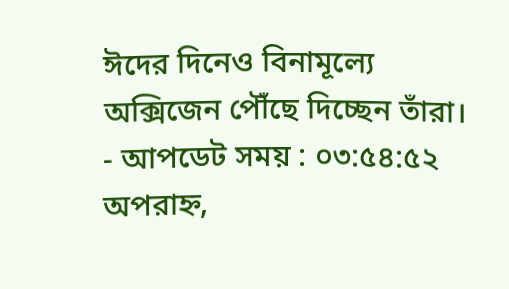ঈদের দিনেও বিনামূল্যে অক্সিজেন পৌঁছে দিচ্ছেন তাঁরা।
- আপডেট সময় : ০৩:৫৪:৫২ অপরাহ্ন,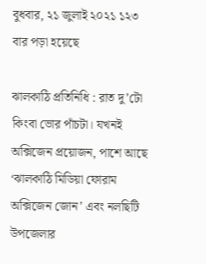বুধবার, ২১ জুলাই ২০২১ ১২৩ বার পড়া হয়েছে

ঝালকাঠি প্রতিনিধি : রাত দু’টো কিংবা ভোর পাঁচটা। যখনই অক্সিজেন প্রয়োজন, পাশে আছে ‘ঝালকাঠি মিডিয়া ফোরাম অক্সিজেন জোন’ এবং নলছিটি উপজেলার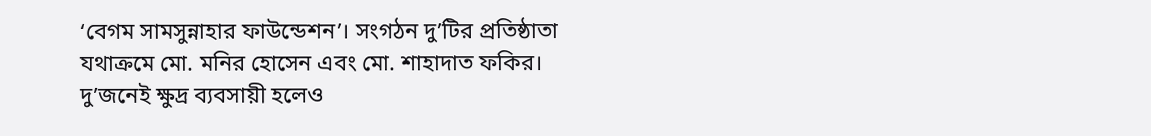‘বেগম সামসুন্নাহার ফাউন্ডেশন’। সংগঠন দু’টির প্রতিষ্ঠাতা যথাক্রমে মো. মনির হোসেন এবং মো. শাহাদাত ফকির। দু’জনেই ক্ষুদ্র ব্যবসায়ী হলেও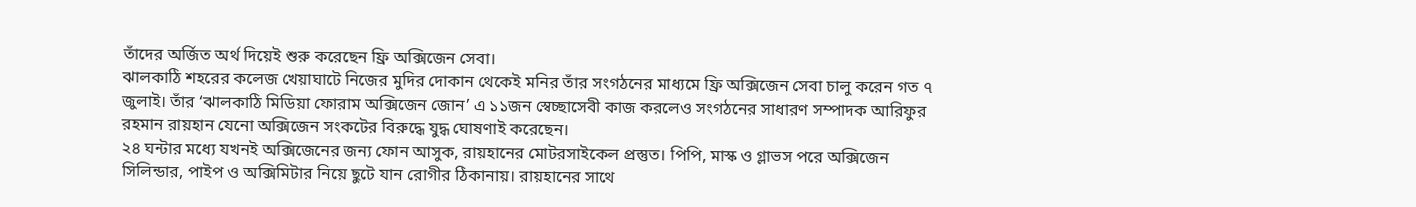তাঁদের অর্জিত অর্থ দিয়েই শুরু করেছেন ফ্রি অক্সিজেন সেবা।
ঝালকাঠি শহরের কলেজ খেয়াঘাটে নিজের মুদির দোকান থেকেই মনির তাঁর সংগঠনের মাধ্যমে ফ্রি অক্সিজেন সেবা চালু করেন গত ৭ জুলাই। তাঁর ‘ঝালকাঠি মিডিয়া ফোরাম অক্সিজেন জোন’ এ ১১জন স্বেচ্ছাসেবী কাজ করলেও সংগঠনের সাধারণ সম্পাদক আরিফুর রহমান রায়হান যেনো অক্সিজেন সংকটের বিরুদ্ধে যুদ্ধ ঘোষণাই করেছেন।
২৪ ঘন্টার মধ্যে যখনই অক্সিজেনের জন্য ফোন আসুক, রায়হানের মোটরসাইকেল প্রস্তুত। পিপি, মাস্ক ও গ্লাভস পরে অক্সিজেন সিলিন্ডার, পাইপ ও অক্সিমিটার নিয়ে ছুটে যান রোগীর ঠিকানায়। রায়হানের সাথে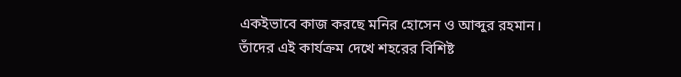একইভাবে কাজ করছে মনির হোসেন ও আব্দুর রহমান।
তাঁদের এই কার্যক্রম দেখে শহরের বিশিষ্ট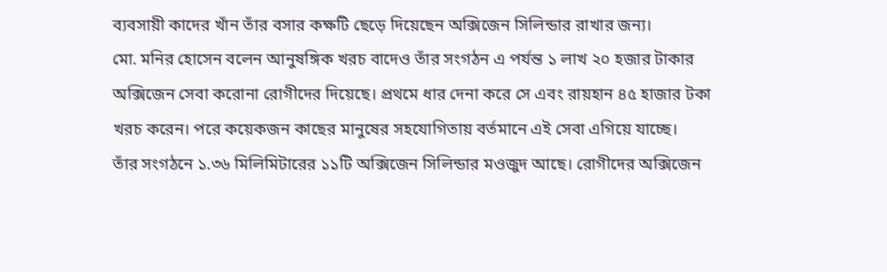ব্যবসায়ী কাদের খাঁন তাঁর বসার কক্ষটি ছেড়ে দিয়েছেন অক্সিজেন সিলিন্ডার রাখার জন্য।
মো. মনির হোসেন বলেন আনুষঙ্গিক খরচ বাদেও তাঁর সংগঠন এ পর্যন্ত ১ লাখ ২০ হজার টাকার অক্সিজেন সেবা করোনা রোগীদের দিয়েছে। প্রথমে ধার দেনা করে সে এবং রায়হান ৪৫ হাজার টকা খরচ করেন। পরে কয়েকজন কাছের মানুষের সহযোগিতায় বর্তমানে এই সেবা এগিয়ে যাচ্ছে।
তাঁর সংগঠনে ১.৩৬ মিলিমিটারের ১১টি অক্সিজেন সিলিন্ডার মওজুদ আছে। রোগীদের অক্সিজেন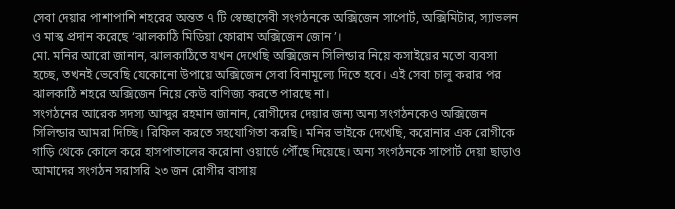সেবা দেয়ার পাশাপাশি শহরের অন্তত ৭ টি স্বেচ্ছাসেবী সংগঠনকে অক্সিজেন সাপোর্ট, অক্সিমিটার, স্যাভলন ও মাস্ক প্রদান করেছে ‘ঝালকাঠি মিডিয়া ফোরাম অক্সিজেন জোন’।
মো. মনির আরো জানান, ঝালকাঠিতে যখন দেখেছি অক্সিজেন সিলিন্ডার নিয়ে কসাইয়ের মতো ব্যবসা হচ্ছে, তখনই ভেবেছি যেকোনো উপায়ে অক্সিজেন সেবা বিনামূল্যে দিতে হবে। এই সেবা চালু করার পর ঝালকাঠি শহরে অক্সিজেন নিয়ে কেউ বাণিজ্য করতে পারছে না।
সংগঠনের আরেক সদস্য আব্দুর রহমান জানান, রোগীদের দেয়ার জন্য অন্য সংগঠনকেও অক্সিজেন সিলিন্ডার আমরা দিচ্ছি। রিফিল করতে সহযোগিতা করছি। মনির ভাইকে দেখেছি, করোনার এক রোগীকে গাড়ি থেকে কোলে করে হাসপাতালের করোনা ওয়ার্ডে পৌঁছে দিয়েছে। অন্য সংগঠনকে সাপোর্ট দেয়া ছাড়াও আমাদের সংগঠন সরাসরি ২৩ জন রোগীর বাসায়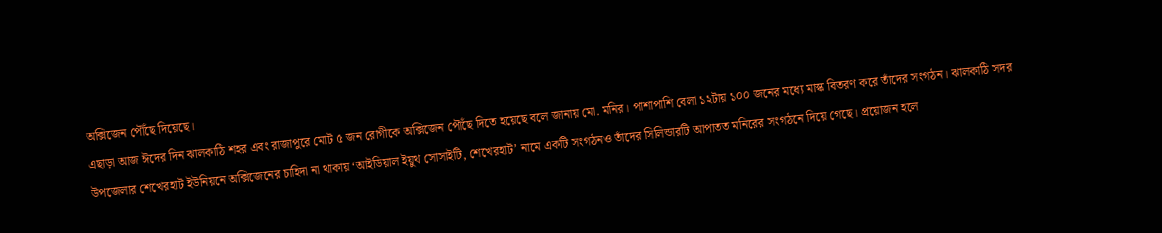অক্সিজেন পৌঁছে দিয়েছে।
এছাড়া আজ ঈদের দিন ঝালকাঠি শহর এবং রাজাপুরে মোট ৫ জন রোগীকে অক্সিজেন পৌঁছে দিতে হয়েছে বলে জানায় মো. মনির। পাশাপাশি বেলা ১২টায় ১০০ জনের মধ্যে মাস্ক বিতরণ করে তাঁদের সংগঠন। ঝালকাঠি সদর উপজেলার শেখেরহাট ইউনিয়নে অক্সিজেনের চাহিদা না থাকায় ‘আইডিয়াল ইয়ুথ সোসাইটি, শেখেরহাট’ নামে একটি সংগঠনও তাঁদের সিলিন্ডারটি আপাতত মনিরের সংগঠনে দিয়ে গেছে। প্রয়োজন হলে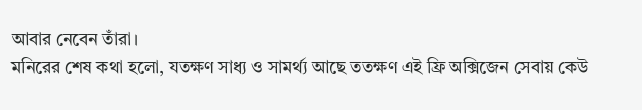আবার নেবেন তাঁরা।
মনিরের শেষ কথা হলো, যতক্ষণ সাধ্য ও সামর্থ্য আছে ততক্ষণ এই ফ্রি অক্সিজেন সেবায় কেউ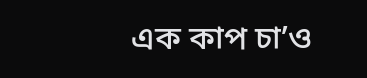এক কাপ চা’ও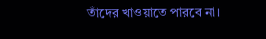তাঁদের খাওয়াতে পারবে না।